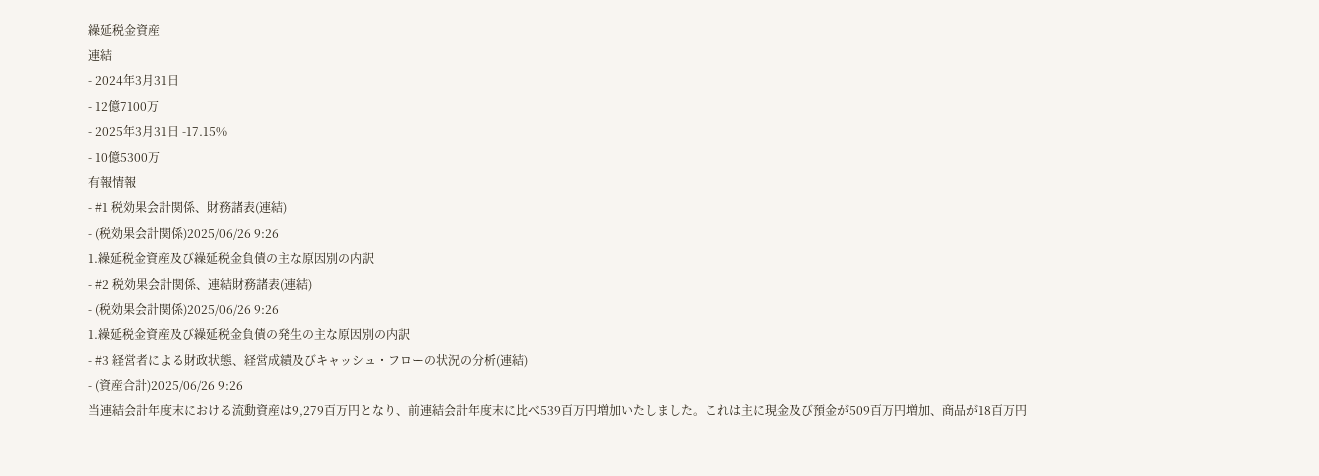繰延税金資産
連結
- 2024年3月31日
- 12億7100万
- 2025年3月31日 -17.15%
- 10億5300万
有報情報
- #1 税効果会計関係、財務諸表(連結)
- (税効果会計関係)2025/06/26 9:26
1.繰延税金資産及び繰延税金負債の主な原因別の内訳
- #2 税効果会計関係、連結財務諸表(連結)
- (税効果会計関係)2025/06/26 9:26
1.繰延税金資産及び繰延税金負債の発生の主な原因別の内訳
- #3 経営者による財政状態、経営成績及びキャッシュ・フローの状況の分析(連結)
- (資産合計)2025/06/26 9:26
当連結会計年度末における流動資産は9,279百万円となり、前連結会計年度末に比べ539百万円増加いたしました。これは主に現金及び預金が509百万円増加、商品が18百万円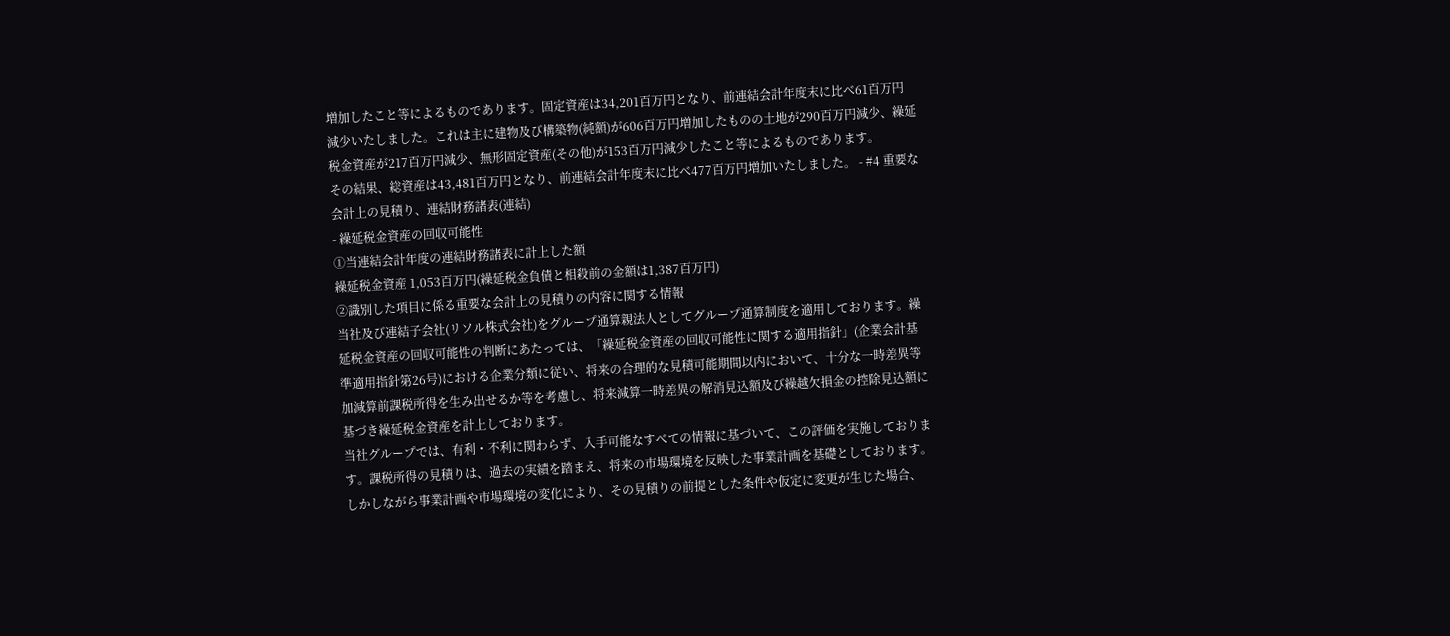増加したこと等によるものであります。固定資産は34,201百万円となり、前連結会計年度末に比べ61百万円減少いたしました。これは主に建物及び構築物(純額)が606百万円増加したものの土地が290百万円減少、繰延税金資産が217百万円減少、無形固定資産(その他)が153百万円減少したこと等によるものであります。
その結果、総資産は43,481百万円となり、前連結会計年度末に比べ477百万円増加いたしました。 - #4 重要な会計上の見積り、連結財務諸表(連結)
- 繰延税金資産の回収可能性
①当連結会計年度の連結財務諸表に計上した額
繰延税金資産 1,053百万円(繰延税金負債と相殺前の金額は1,387百万円)
②識別した項目に係る重要な会計上の見積りの内容に関する情報
当社及び連結子会社(リソル株式会社)をグループ通算親法人としてグループ通算制度を適用しております。繰延税金資産の回収可能性の判断にあたっては、「繰延税金資産の回収可能性に関する適用指針」(企業会計基準適用指針第26号)における企業分類に従い、将来の合理的な見積可能期間以内において、十分な一時差異等加減算前課税所得を生み出せるか等を考慮し、将来減算一時差異の解消見込額及び繰越欠損金の控除見込額に基づき繰延税金資産を計上しております。
当社グループでは、有利・不利に関わらず、入手可能なすべての情報に基づいて、この評価を実施しております。課税所得の見積りは、過去の実績を踏まえ、将来の市場環境を反映した事業計画を基礎としております。しかしながら事業計画や市場環境の変化により、その見積りの前提とした条件や仮定に変更が生じた場合、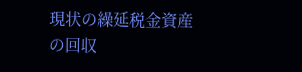現状の繰延税金資産の回収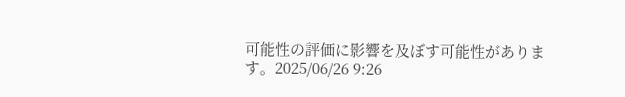可能性の評価に影響を及ぼす可能性があります。2025/06/26 9:26